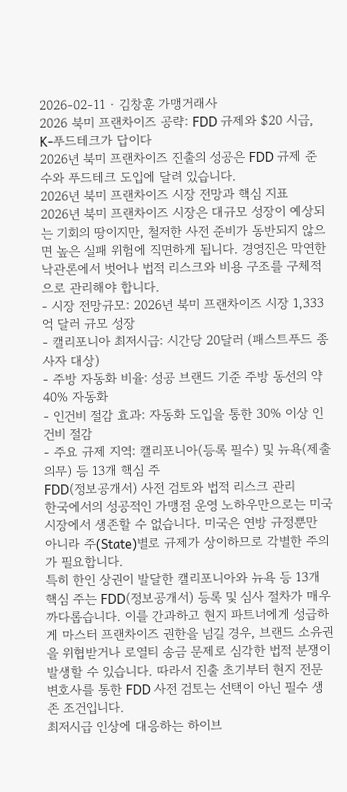2026-02-11 · 김창훈 가맹거래사
2026 북미 프랜차이즈 공략: FDD 규제와 $20 시급, K-푸드테크가 답이다
2026년 북미 프랜차이즈 진출의 성공은 FDD 규제 준수와 푸드테크 도입에 달려 있습니다.
2026년 북미 프랜차이즈 시장 전망과 핵심 지표
2026년 북미 프랜차이즈 시장은 대규모 성장이 예상되는 기회의 땅이지만, 철저한 사전 준비가 동반되지 않으면 높은 실패 위험에 직면하게 됩니다. 경영진은 막연한 낙관론에서 벗어나 법적 리스크와 비용 구조를 구체적으로 관리해야 합니다.
- 시장 전망규모: 2026년 북미 프랜차이즈 시장 1,333억 달러 규모 성장
- 캘리포니아 최저시급: 시간당 20달러 (패스트푸드 종사자 대상)
- 주방 자동화 비율: 성공 브랜드 기준 주방 동선의 약 40% 자동화
- 인건비 절감 효과: 자동화 도입을 통한 30% 이상 인건비 절감
- 주요 규제 지역: 캘리포니아(등록 필수) 및 뉴욕(제출 의무) 등 13개 핵심 주
FDD(정보공개서) 사전 검토와 법적 리스크 관리
한국에서의 성공적인 가맹점 운영 노하우만으로는 미국 시장에서 생존할 수 없습니다. 미국은 연방 규정뿐만 아니라 주(State)별로 규제가 상이하므로 각별한 주의가 필요합니다.
특히 한인 상권이 발달한 캘리포니아와 뉴욕 등 13개 핵심 주는 FDD(정보공개서) 등록 및 심사 절차가 매우 까다롭습니다. 이를 간과하고 현지 파트너에게 성급하게 마스터 프랜차이즈 권한을 넘길 경우, 브랜드 소유권을 위협받거나 로열티 송금 문제로 심각한 법적 분쟁이 발생할 수 있습니다. 따라서 진출 초기부터 현지 전문 변호사를 통한 FDD 사전 검토는 선택이 아닌 필수 생존 조건입니다.
최저시급 인상에 대응하는 하이브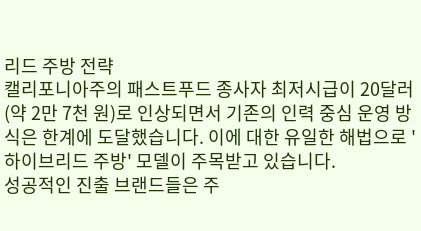리드 주방 전략
캘리포니아주의 패스트푸드 종사자 최저시급이 20달러(약 2만 7천 원)로 인상되면서 기존의 인력 중심 운영 방식은 한계에 도달했습니다. 이에 대한 유일한 해법으로 '하이브리드 주방' 모델이 주목받고 있습니다.
성공적인 진출 브랜드들은 주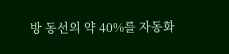방 동선의 약 40%를 자동화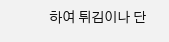하여 튀김이나 단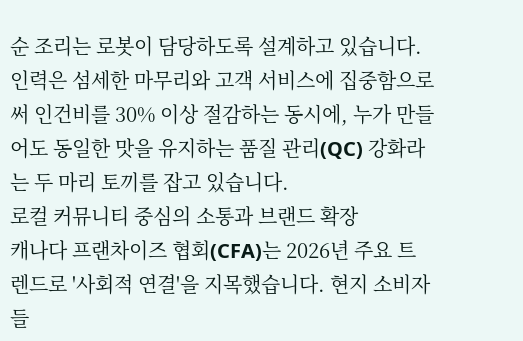순 조리는 로봇이 담당하도록 설계하고 있습니다. 인력은 섬세한 마무리와 고객 서비스에 집중함으로써 인건비를 30% 이상 절감하는 동시에, 누가 만들어도 동일한 맛을 유지하는 품질 관리(QC) 강화라는 두 마리 토끼를 잡고 있습니다.
로컬 커뮤니티 중심의 소통과 브랜드 확장
캐나다 프랜차이즈 협회(CFA)는 2026년 주요 트렌드로 '사회적 연결'을 지목했습니다. 현지 소비자들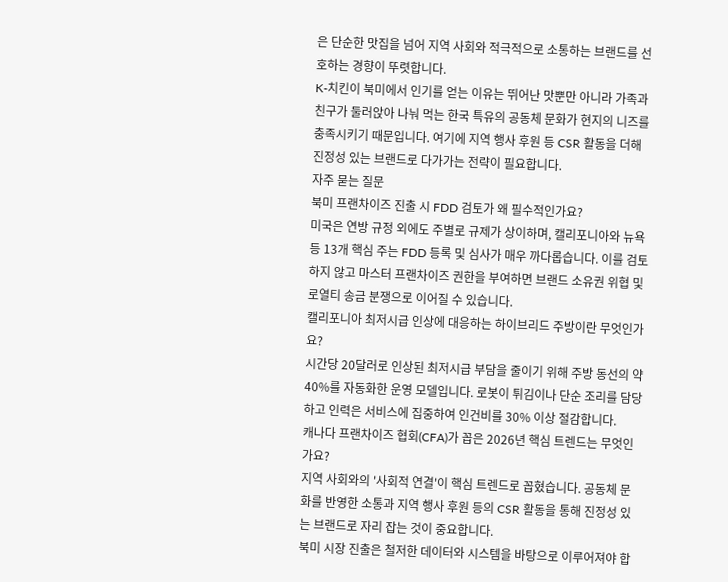은 단순한 맛집을 넘어 지역 사회와 적극적으로 소통하는 브랜드를 선호하는 경향이 뚜렷합니다.
K-치킨이 북미에서 인기를 얻는 이유는 뛰어난 맛뿐만 아니라 가족과 친구가 둘러앉아 나눠 먹는 한국 특유의 공동체 문화가 현지의 니즈를 충족시키기 때문입니다. 여기에 지역 행사 후원 등 CSR 활동을 더해 진정성 있는 브랜드로 다가가는 전략이 필요합니다.
자주 묻는 질문
북미 프랜차이즈 진출 시 FDD 검토가 왜 필수적인가요?
미국은 연방 규정 외에도 주별로 규제가 상이하며, 캘리포니아와 뉴욕 등 13개 핵심 주는 FDD 등록 및 심사가 매우 까다롭습니다. 이를 검토하지 않고 마스터 프랜차이즈 권한을 부여하면 브랜드 소유권 위협 및 로열티 송금 분쟁으로 이어질 수 있습니다.
캘리포니아 최저시급 인상에 대응하는 하이브리드 주방이란 무엇인가요?
시간당 20달러로 인상된 최저시급 부담을 줄이기 위해 주방 동선의 약 40%를 자동화한 운영 모델입니다. 로봇이 튀김이나 단순 조리를 담당하고 인력은 서비스에 집중하여 인건비를 30% 이상 절감합니다.
캐나다 프랜차이즈 협회(CFA)가 꼽은 2026년 핵심 트렌드는 무엇인가요?
지역 사회와의 '사회적 연결'이 핵심 트렌드로 꼽혔습니다. 공동체 문화를 반영한 소통과 지역 행사 후원 등의 CSR 활동을 통해 진정성 있는 브랜드로 자리 잡는 것이 중요합니다.
북미 시장 진출은 철저한 데이터와 시스템을 바탕으로 이루어져야 합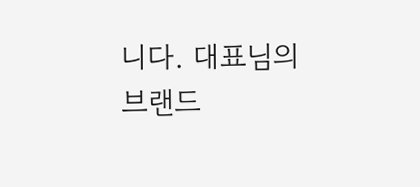니다. 대표님의 브랜드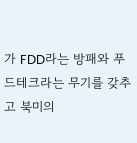가 FDD라는 방패와 푸드테크라는 무기를 갖추고 북미의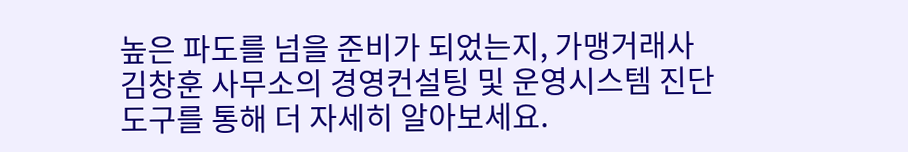높은 파도를 넘을 준비가 되었는지, 가맹거래사 김창훈 사무소의 경영컨설팅 및 운영시스템 진단 도구를 통해 더 자세히 알아보세요.